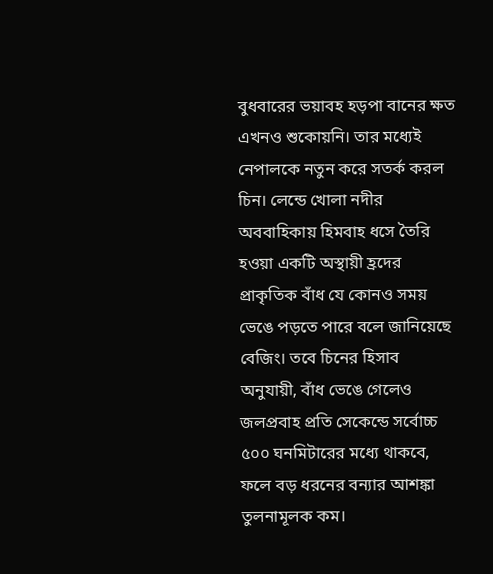বুধবারের ভয়াবহ হড়পা বানের ক্ষত এখনও শুকোয়নি। তার মধ্যেই নেপালকে নতুন করে সতর্ক করল চিন। লেন্ডে খোলা নদীর অববাহিকায় হিমবাহ ধসে তৈরি হওয়া একটি অস্থায়ী হ্রদের প্রাকৃতিক বাঁধ যে কোনও সময় ভেঙে পড়তে পারে বলে জানিয়েছে বেজিং। তবে চিনের হিসাব অনুযায়ী, বাঁধ ভেঙে গেলেও জলপ্রবাহ প্রতি সেকেন্ডে সর্বোচ্চ ৫০০ ঘনমিটারের মধ্যে থাকবে, ফলে বড় ধরনের বন্যার আশঙ্কা তুলনামূলক কম।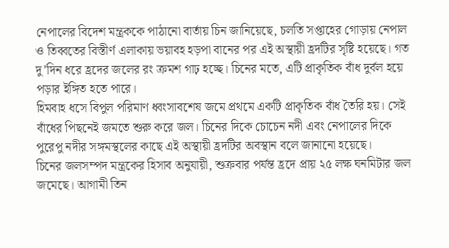নেপালের বিদেশ মন্ত্রককে পাঠানো বার্তায় চিন জানিয়েছে, চলতি সপ্তাহের গোড়ায় নেপাল ও তিব্বতের বিস্তীর্ণ এলাকায় ভয়াবহ হড়পা বানের পর এই অস্থায়ী হ্রদটির সৃষ্টি হয়েছে। গত দু’দিন ধরে হ্রদের জলের রং ক্রমশ গাঢ় হচ্ছে। চিনের মতে, এটি প্রাকৃতিক বাঁধ দুর্বল হয়ে পড়ার ইঙ্গিত হতে পারে।
হিমবাহ ধসে বিপুল পরিমাণ ধ্বংসাবশেষ জমে প্রথমে একটি প্রাকৃতিক বাঁধ তৈরি হয়। সেই বাঁধের পিছনেই জমতে শুরু করে জল। চিনের দিকে চোচেন নদী এবং নেপালের দিকে পুরেপু নদীর সঙ্গমস্থলের কাছে এই অস্থায়ী হ্রদটির অবস্থান বলে জানানো হয়েছে।
চিনের জলসম্পদ মন্ত্রকের হিসাব অনুযায়ী, শুক্রবার পর্যন্ত হ্রদে প্রায় ২৫ লক্ষ ঘনমিটার জল জমেছে। আগামী তিন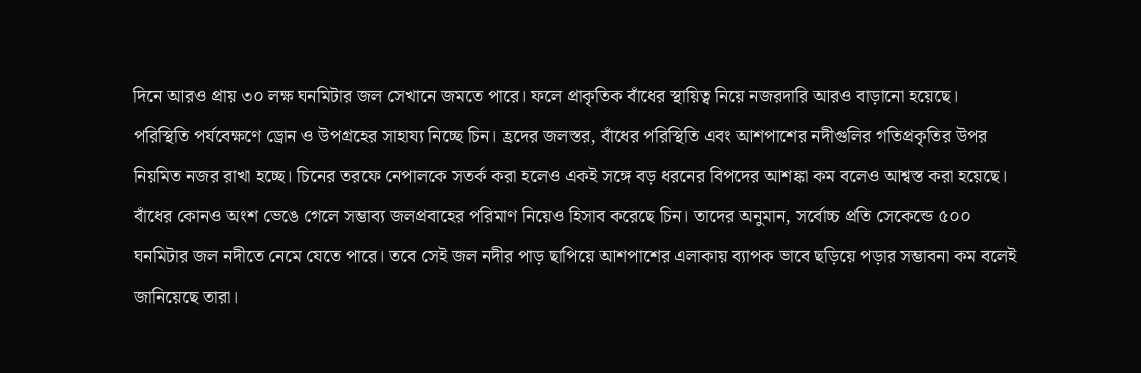দিনে আরও প্রায় ৩০ লক্ষ ঘনমিটার জল সেখানে জমতে পারে। ফলে প্রাকৃতিক বাঁধের স্থায়িত্ব নিয়ে নজরদারি আরও বাড়ানো হয়েছে।
পরিস্থিতি পর্যবেক্ষণে ড্রোন ও উপগ্রহের সাহায্য নিচ্ছে চিন। হ্রদের জলস্তর, বাঁধের পরিস্থিতি এবং আশপাশের নদীগুলির গতিপ্রকৃতির উপর নিয়মিত নজর রাখা হচ্ছে। চিনের তরফে নেপালকে সতর্ক করা হলেও একই সঙ্গে বড় ধরনের বিপদের আশঙ্কা কম বলেও আশ্বস্ত করা হয়েছে।
বাঁধের কোনও অংশ ভেঙে গেলে সম্ভাব্য জলপ্রবাহের পরিমাণ নিয়েও হিসাব করেছে চিন। তাদের অনুমান, সর্বোচ্চ প্রতি সেকেন্ডে ৫০০ ঘনমিটার জল নদীতে নেমে যেতে পারে। তবে সেই জল নদীর পাড় ছাপিয়ে আশপাশের এলাকায় ব্যাপক ভাবে ছড়িয়ে পড়ার সম্ভাবনা কম বলেই জানিয়েছে তারা।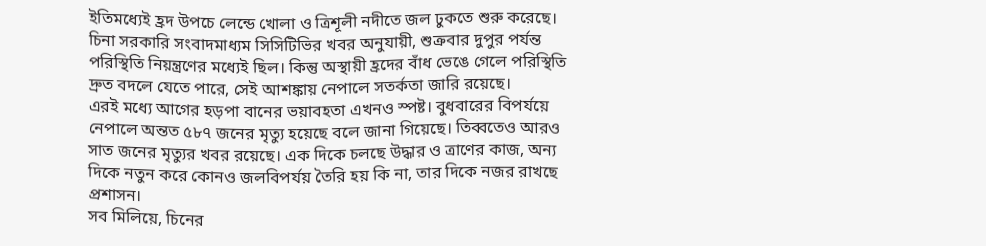ইতিমধ্যেই হ্রদ উপচে লেন্ডে খোলা ও ত্রিশূলী নদীতে জল ঢুকতে শুরু করেছে। চিনা সরকারি সংবাদমাধ্যম সিসিটিভির খবর অনুযায়ী, শুক্রবার দুপুর পর্যন্ত পরিস্থিতি নিয়ন্ত্রণের মধ্যেই ছিল। কিন্তু অস্থায়ী হ্রদের বাঁধ ভেঙে গেলে পরিস্থিতি দ্রুত বদলে যেতে পারে, সেই আশঙ্কায় নেপালে সতর্কতা জারি রয়েছে।
এরই মধ্যে আগের হড়পা বানের ভয়াবহতা এখনও স্পষ্ট। বুধবারের বিপর্যয়ে নেপালে অন্তত ৫৮৭ জনের মৃত্যু হয়েছে বলে জানা গিয়েছে। তিব্বতেও আরও সাত জনের মৃত্যুর খবর রয়েছে। এক দিকে চলছে উদ্ধার ও ত্রাণের কাজ, অন্য দিকে নতুন করে কোনও জলবিপর্যয় তৈরি হয় কি না, তার দিকে নজর রাখছে প্রশাসন।
সব মিলিয়ে, চিনের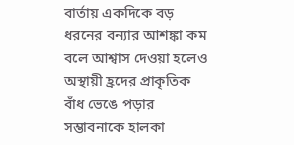বার্তায় একদিকে বড় ধরনের বন্যার আশঙ্কা কম বলে আশ্বাস দেওয়া হলেও অস্থায়ী হ্রদের প্রাকৃতিক বাঁধ ভেঙে পড়ার সম্ভাবনাকে হালকা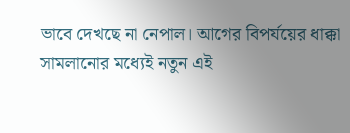ভাবে দেখছে না নেপাল। আগের বিপর্যয়ের ধাক্কা সামলানোর মধ্যেই নতুন এই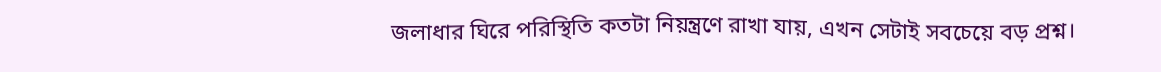জলাধার ঘিরে পরিস্থিতি কতটা নিয়ন্ত্রণে রাখা যায়, এখন সেটাই সবচেয়ে বড় প্রশ্ন।